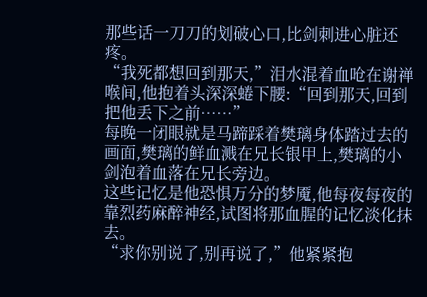那些话一刀刀的划破心口,比剑刺进心脏还疼。
“我死都想回到那天,”泪水混着血呛在谢禅喉间,他抱着头深深蜷下腰:“回到那天,回到把他丢下之前……”
每晚一闭眼就是马蹄踩着樊璃身体踏过去的画面,樊璃的鲜血溅在兄长银甲上,樊璃的小剑泡着血落在兄长旁边。
这些记忆是他恐惧万分的梦魇,他每夜每夜的靠烈药麻醉神经,试图将那血腥的记忆淡化抹去。
“求你别说了,别再说了,”他紧紧抱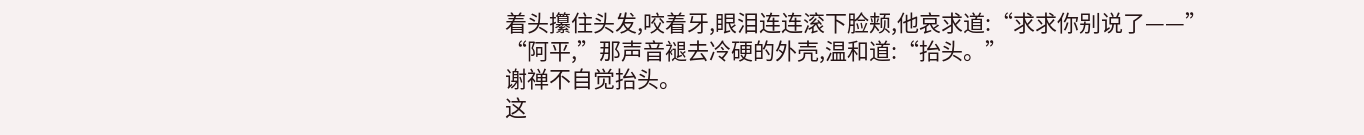着头攥住头发,咬着牙,眼泪连连滚下脸颊,他哀求道:“求求你别说了——”
“阿平,”那声音褪去冷硬的外壳,温和道:“抬头。”
谢禅不自觉抬头。
这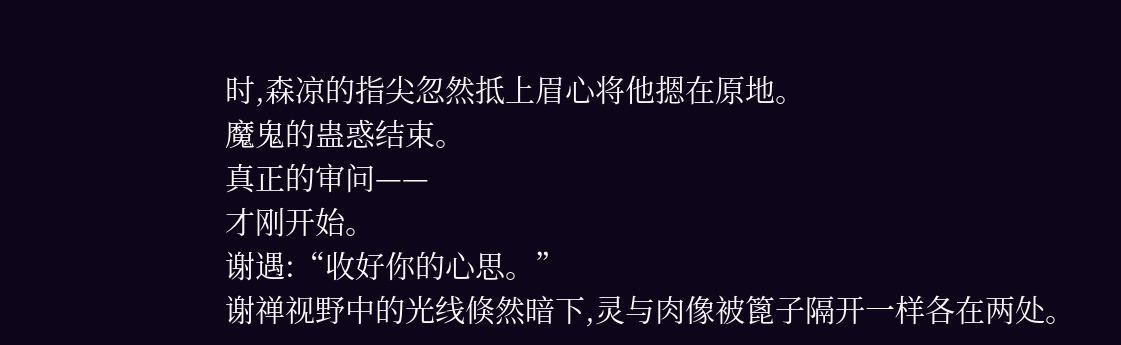时,森凉的指尖忽然抵上眉心将他摁在原地。
魔鬼的蛊惑结束。
真正的审问——
才刚开始。
谢遇:“收好你的心思。”
谢禅视野中的光线倏然暗下,灵与肉像被篦子隔开一样各在两处。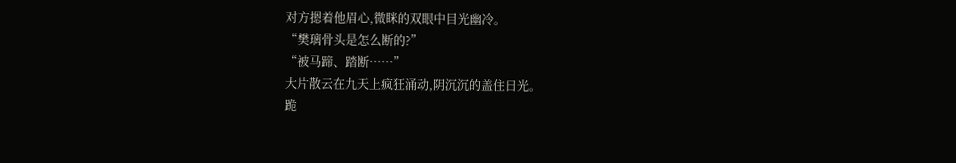对方摁着他眉心,微眯的双眼中目光幽冷。
“樊璃骨头是怎么断的?”
“被马蹄、踏断……”
大片散云在九天上疯狂涌动,阴沉沉的盖住日光。
跪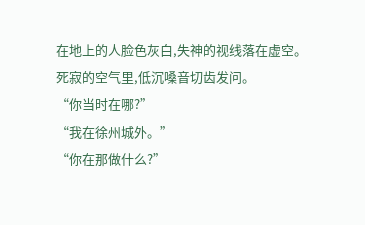在地上的人脸色灰白,失神的视线落在虚空。
死寂的空气里,低沉嗓音切齿发问。
“你当时在哪?”
“我在徐州城外。”
“你在那做什么?”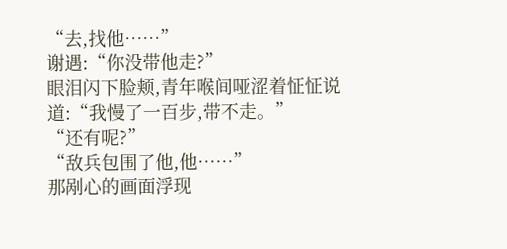“去,找他……”
谢遇:“你没带他走?”
眼泪闪下脸颊,青年喉间哑涩着怔怔说道:“我慢了一百步,带不走。”
“还有呢?”
“敌兵包围了他,他……”
那剐心的画面浮现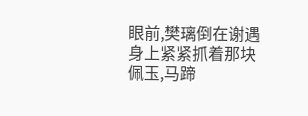眼前,樊璃倒在谢遇身上紧紧抓着那块佩玉,马蹄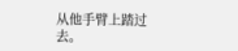从他手臂上踏过去。